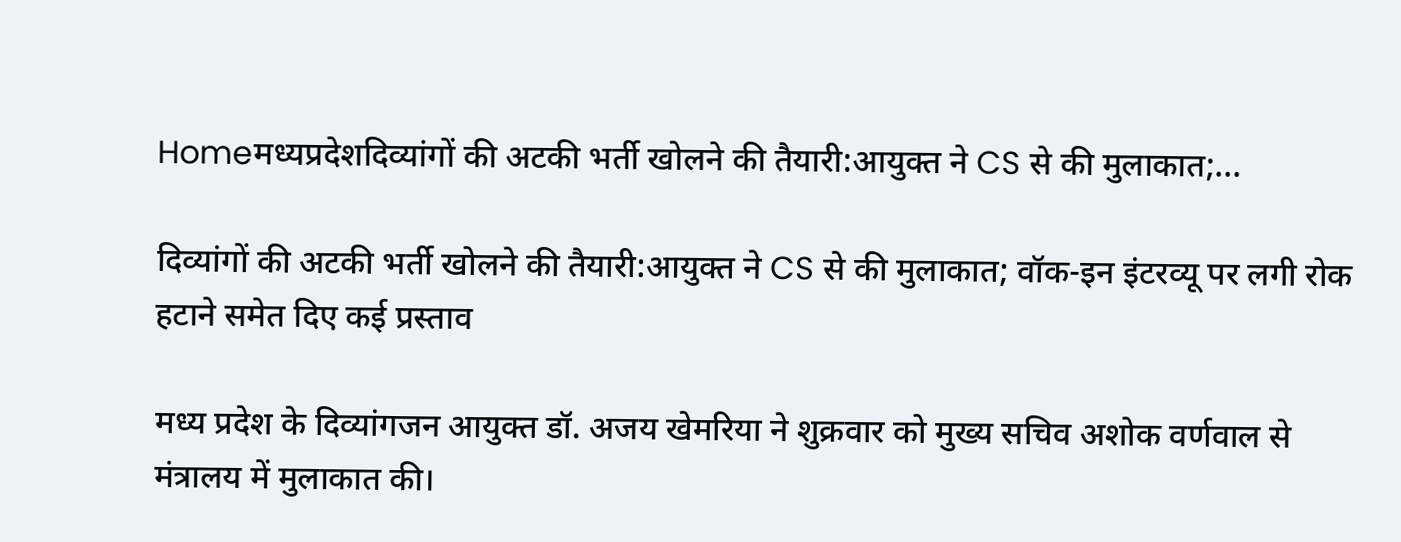Homeमध्यप्रदेशदिव्यांगों की अटकी भर्ती खोलने की तैयारी:आयुक्त ने CS से की मुलाकात;...

दिव्यांगों की अटकी भर्ती खोलने की तैयारी:आयुक्त ने CS से की मुलाकात; वॉक-इन इंटरव्यू पर लगी रोक हटाने समेत दिए कई प्रस्ताव

मध्य प्रदेश के दिव्यांगजन आयुक्त डॉ. अजय खेमरिया ने शुक्रवार को मुख्य सचिव अशोक वर्णवाल से मंत्रालय में मुलाकात की।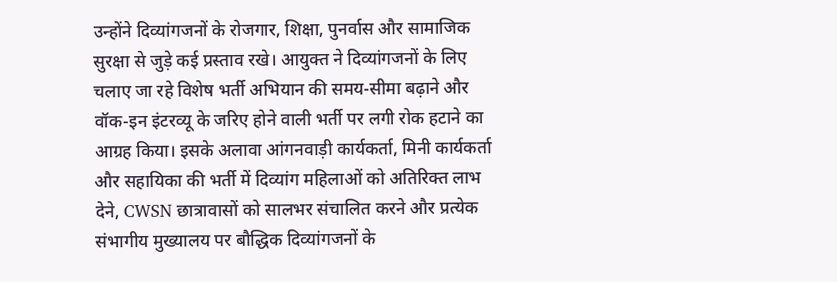उन्होंने दिव्यांगजनों के रोजगार, शिक्षा, पुनर्वास और सामाजिक सुरक्षा से जुड़े कई प्रस्ताव रखे। आयुक्त ने दिव्यांगजनों के लिए चलाए जा रहे विशेष भर्ती अभियान की समय-सीमा बढ़ाने और वॉक-इन इंटरव्यू के जरिए होने वाली भर्ती पर लगी रोक हटाने का आग्रह किया। इसके अलावा आंगनवाड़ी कार्यकर्ता, मिनी कार्यकर्ता और सहायिका की भर्ती में दिव्यांग महिलाओं को अतिरिक्त लाभ देने, CWSN छात्रावासों को सालभर संचालित करने और प्रत्येक संभागीय मुख्यालय पर बौद्धिक दिव्यांगजनों के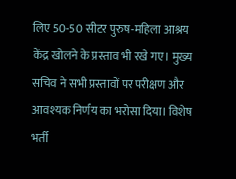लिए 50-50 सीटर पुरुष-महिला आश्रय केंद्र खोलने के प्रस्ताव भी रखे गए। मुख्य सचिव ने सभी प्रस्तावों पर परीक्षण और आवश्यक निर्णय का भरोसा दिया। विशेष भर्ती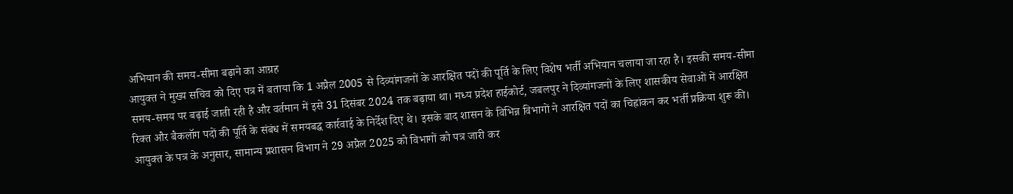अभियान की समय-सीमा बढ़ाने का आग्रह
आयुक्त ने मुख्य सचिव को दिए पत्र में बताया कि 1 अप्रैल 2005 से दिव्यांगजनों के आरक्षित पदों की पूर्ति के लिए विशेष भर्ती अभियान चलाया जा रहा है। इसकी समय-सीमा समय-समय पर बढ़ाई जाती रही है और वर्तमान में इसे 31 दिसंबर 2024 तक बढ़ाया था। मध्य प्रदेश हाईकोर्ट, जबलपुर ने दिव्यांगजनों के लिए शासकीय सेवाओं में आरक्षित रिक्त और बैकलॉग पदों की पूर्ति के संबंध में समयबद्ध कार्रवाई के निर्देश दिए थे। इसके बाद शासन के विभिन्न विभागों ने आरक्षित पदों का चिह्नांकन कर भर्ती प्रक्रिया शुरू की। आयुक्त के पत्र के अनुसार, सामान्य प्रशासन विभाग ने 29 अप्रैल 2025 को विभागों को पत्र जारी कर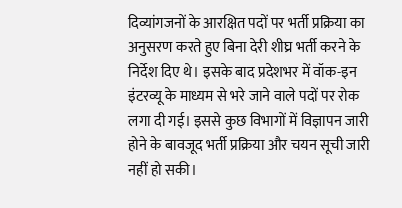दिव्यांगजनों के आरक्षित पदों पर भर्ती प्रक्रिया का अनुसरण करते हुए बिना देरी शीघ्र भर्ती करने के निर्देश दिए थे। इसके बाद प्रदेशभर में वॉक-इन इंटरव्यू के माध्यम से भरे जाने वाले पदों पर रोक लगा दी गई। इससे कुछ विभागों में विज्ञापन जारी होने के बावजूद भर्ती प्रक्रिया और चयन सूची जारी नहीं हो सकी।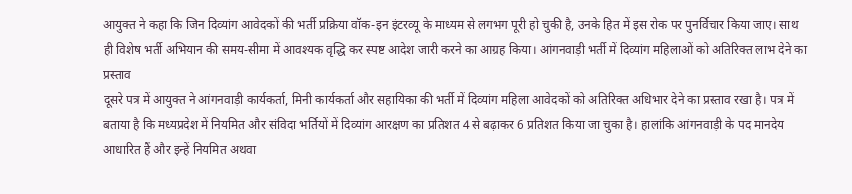आयुक्त ने कहा कि जिन दिव्यांग आवेदकों की भर्ती प्रक्रिया वॉक-इन इंटरव्यू के माध्यम से लगभग पूरी हो चुकी है, उनके हित में इस रोक पर पुनर्विचार किया जाए। साथ ही विशेष भर्ती अभियान की समय-सीमा में आवश्यक वृद्धि कर स्पष्ट आदेश जारी करने का आग्रह किया। आंगनवाड़ी भर्ती में दिव्यांग महिलाओं को अतिरिक्त लाभ देने का प्रस्ताव
दूसरे पत्र में आयुक्त ने आंगनवाड़ी कार्यकर्ता, मिनी कार्यकर्ता और सहायिका की भर्ती में दिव्यांग महिला आवेदकों को अतिरिक्त अधिभार देने का प्रस्ताव रखा है। पत्र में बताया है कि मध्यप्रदेश में नियमित और संविदा भर्तियों में दिव्यांग आरक्षण का प्रतिशत 4 से बढ़ाकर 6 प्रतिशत किया जा चुका है। हालांकि आंगनवाड़ी के पद मानदेय आधारित हैं और इन्हें नियमित अथवा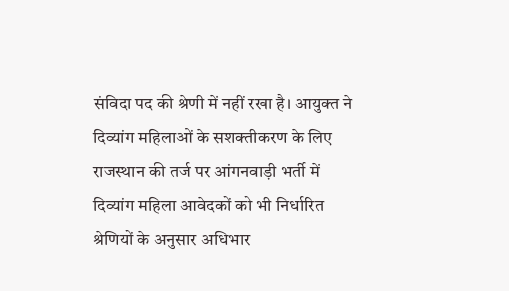संविदा पद की श्रेणी में नहीं रखा है। आयुक्त ने दिव्यांग महिलाओं के सशक्तीकरण के लिए राजस्थान की तर्ज पर आंगनवाड़ी भर्ती में दिव्यांग महिला आवेदकों को भी निर्धारित श्रेणियों के अनुसार अधिभार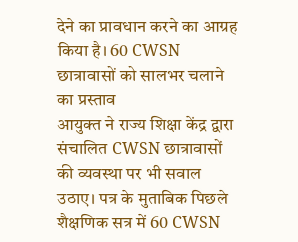देने का प्रावधान करने का आग्रह किया है। 60 CWSN छात्रावासों को सालभर चलाने का प्रस्ताव
आयुक्त ने राज्य शिक्षा केंद्र द्वारा संचालित CWSN छात्रावासों की व्यवस्था पर भी सवाल उठाए। पत्र के मुताबिक पिछले शैक्षणिक सत्र में 60 CWSN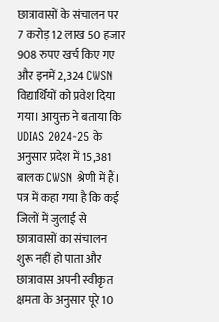छात्रावासों के संचालन पर 7 करोड़ 12 लाख 50 हजार 908 रुपए खर्च किए गए और इनमें 2,324 CWSN विद्यार्थियों को प्रवेश दिया गया। आयुक्त ने बताया कि UDIAS 2024-25 के अनुसार प्रदेश में 15,381 बालक CWSN श्रेणी में हैं। पत्र में कहा गया है कि कई जिलों में जुलाई से छात्रावासों का संचालन शुरू नहीं हो पाता और छात्रावास अपनी स्वीकृत क्षमता के अनुसार पूरे 10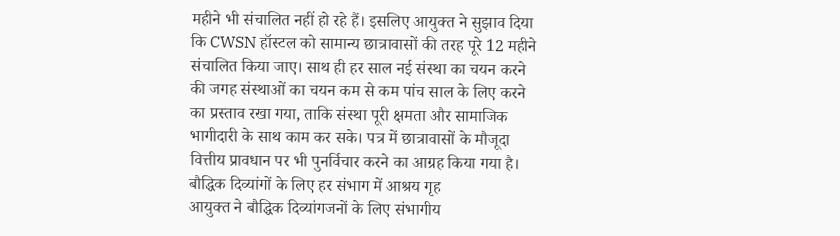महीने भी संचालित नहीं हो रहे हैं। इसलिए आयुक्त ने सुझाव दिया कि CWSN हॉस्टल को सामान्य छात्रावासों की तरह पूरे 12 महीने संचालित किया जाए। साथ ही हर साल नई संस्था का चयन करने की जगह संस्थाओं का चयन कम से कम पांच साल के लिए करने का प्रस्ताव रखा गया, ताकि संस्था पूरी क्षमता और सामाजिक भागीदारी के साथ काम कर सके। पत्र में छात्रावासों के मौजूदा वित्तीय प्रावधान पर भी पुनर्विचार करने का आग्रह किया गया है। बौद्धिक दिव्यांगों के लिए हर संभाग में आश्रय गृह
आयुक्त ने बौद्धिक दिव्यांगजनों के लिए संभागीय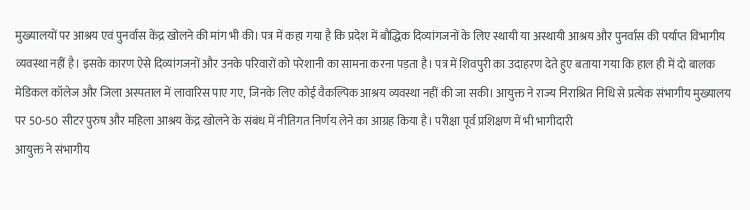मुख्यालयों पर आश्रय एवं पुनर्वास केंद्र खोलने की मांग भी की। पत्र में कहा गया है कि प्रदेश में बौद्धिक दिव्यांगजनों के लिए स्थायी या अस्थायी आश्रय और पुनर्वास की पर्याप्त विभागीय व्यवस्था नहीं है। इसके कारण ऐसे दिव्यांगजनों और उनके परिवारों को परेशानी का सामना करना पड़ता है। पत्र में शिवपुरी का उदाहरण देते हुए बताया गया कि हाल ही में दो बालक मेडिकल कॉलेज और जिला अस्पताल में लावारिस पाए गए, जिनके लिए कोई वैकल्पिक आश्रय व्यवस्था नहीं की जा सकी। आयुक्त ने राज्य निराश्रित निधि से प्रत्येक संभागीय मुख्यालय पर 50-50 सीटर पुरुष और महिला आश्रय केंद्र खोलने के संबंध में नीतिगत निर्णय लेने का आग्रह किया है। परीक्षा पूर्व प्रशिक्षण में भी भागीदारी
आयुक्त ने संभागीय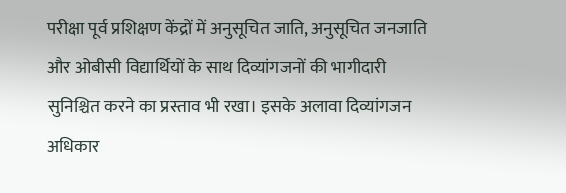परीक्षा पूर्व प्रशिक्षण केंद्रों में अनुसूचित जाति, अनुसूचित जनजाति और ओबीसी विद्यार्थियों के साथ दिव्यांगजनों की भागीदारी सुनिश्चित करने का प्रस्ताव भी रखा। इसके अलावा दिव्यांगजन अधिकार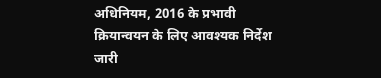अधिनियम, 2016 के प्रभावी क्रियान्वयन के लिए आवश्यक निर्देश जारी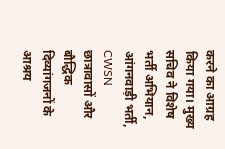करने का आग्रह किया गया। मुख्य सचिव ने विशेष भर्ती अभियान, आंगनवाड़ी भर्ती, CWSN छात्रावासों और बौद्धिक दिव्यांगजनों के आश्रय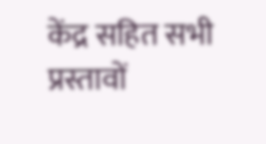केंद्र सहित सभी प्रस्तावों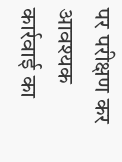पर परीक्षण कर आवश्यक कार्रवाई का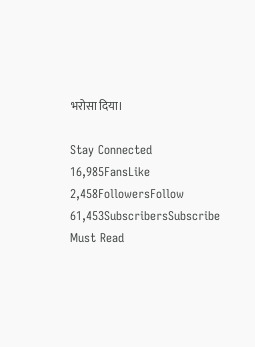भरोसा दिया।

Stay Connected
16,985FansLike
2,458FollowersFollow
61,453SubscribersSubscribe
Must Read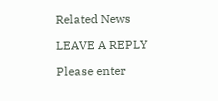Related News

LEAVE A REPLY

Please enter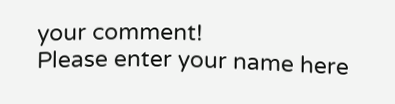your comment!
Please enter your name here